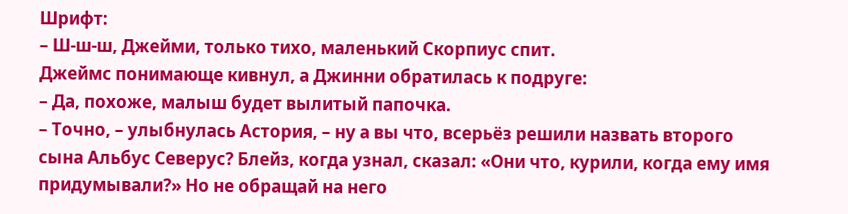Шрифт:
– Ш-ш-ш, Джейми, только тихо, маленький Скорпиус спит.
Джеймс понимающе кивнул, а Джинни обратилась к подруге:
– Да, похоже, малыш будет вылитый папочка.
– Точно, – улыбнулась Астория, – ну а вы что, всерьёз решили назвать второго сына Альбус Северус? Блейз, когда узнал, сказал: «Они что, курили, когда ему имя придумывали?» Но не обращай на него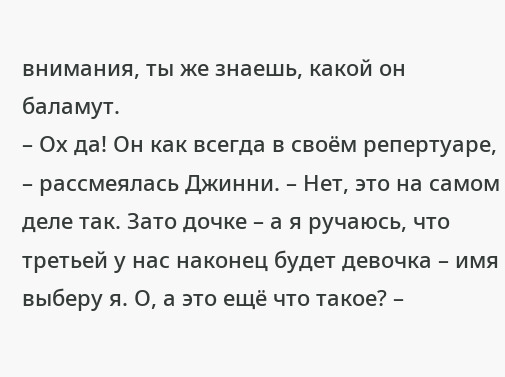внимания, ты же знаешь, какой он баламут.
– Ох да! Он как всегда в своём репертуаре, – рассмеялась Джинни. – Нет, это на самом деле так. Зато дочке – а я ручаюсь, что третьей у нас наконец будет девочка – имя выберу я. О, а это ещё что такое? –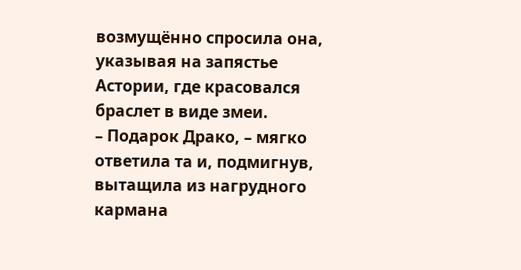возмущённо спросила она, указывая на запястье Астории, где красовался браслет в виде змеи.
– Подарок Драко, – мягко ответила та и, подмигнув, вытащила из нагрудного кармана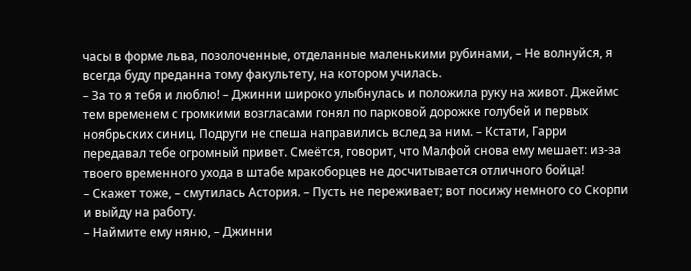часы в форме льва, позолоченные, отделанные маленькими рубинами, – Не волнуйся, я всегда буду преданна тому факультету, на котором училась.
– За то я тебя и люблю! – Джинни широко улыбнулась и положила руку на живот. Джеймс тем временем с громкими возгласами гонял по парковой дорожке голубей и первых ноябрьских синиц. Подруги не спеша направились вслед за ним. – Кстати, Гарри передавал тебе огромный привет. Смеётся, говорит, что Малфой снова ему мешает: из-за твоего временного ухода в штабе мракоборцев не досчитывается отличного бойца!
– Скажет тоже, – смутилась Астория. – Пусть не переживает; вот посижу немного со Скорпи и выйду на работу.
– Наймите ему няню, – Джинни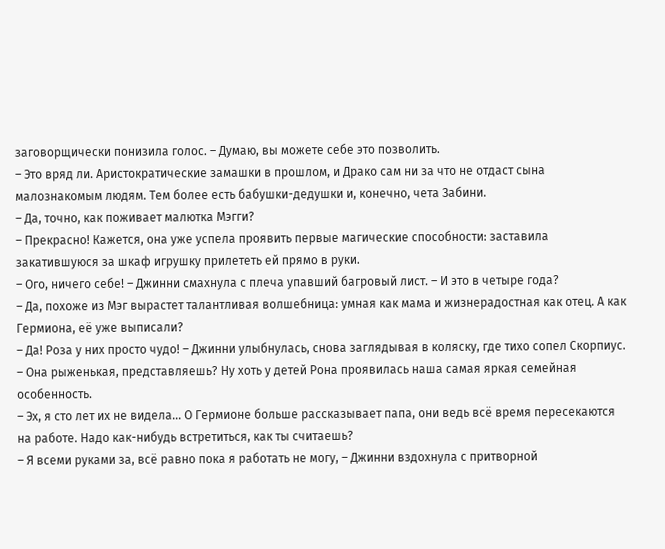заговорщически понизила голос. – Думаю, вы можете себе это позволить.
– Это вряд ли. Аристократические замашки в прошлом, и Драко сам ни за что не отдаст сына малознакомым людям. Тем более есть бабушки-дедушки и, конечно, чета Забини.
– Да, точно, как поживает малютка Мэгги?
– Прекрасно! Кажется, она уже успела проявить первые магические способности: заставила закатившуюся за шкаф игрушку прилететь ей прямо в руки.
– Ого, ничего себе! – Джинни смахнула с плеча упавший багровый лист. – И это в четыре года?
– Да, похоже из Мэг вырастет талантливая волшебница: умная как мама и жизнерадостная как отец. А как Гермиона, её уже выписали?
– Да! Роза у них просто чудо! – Джинни улыбнулась, снова заглядывая в коляску, где тихо сопел Скорпиус. – Она рыженькая, представляешь? Ну хоть у детей Рона проявилась наша самая яркая семейная особенность.
– Эх, я сто лет их не видела... О Гермионе больше рассказывает папа, они ведь всё время пересекаются на работе. Надо как-нибудь встретиться, как ты считаешь?
– Я всеми руками за, всё равно пока я работать не могу, – Джинни вздохнула с притворной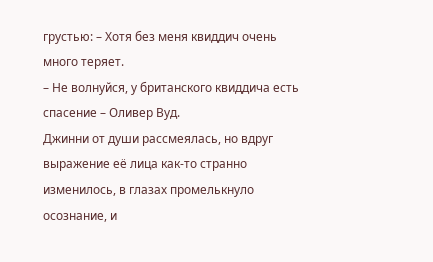грустью: – Хотя без меня квиддич очень много теряет.
– Не волнуйся, у британского квиддича есть спасение – Оливер Вуд.
Джинни от души рассмеялась, но вдруг выражение её лица как-то странно изменилось, в глазах промелькнуло осознание, и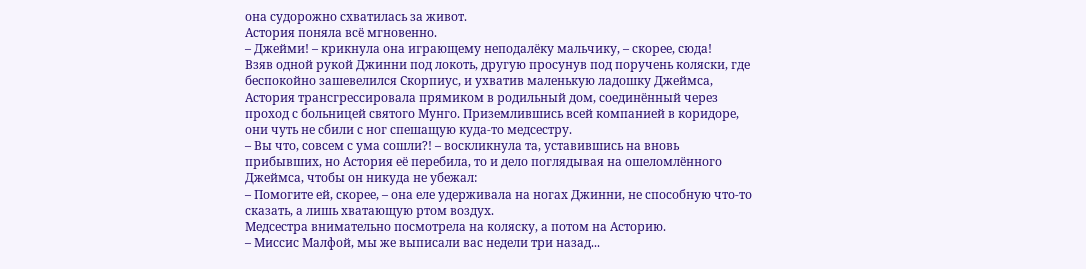она судорожно схватилась за живот.
Астория поняла всё мгновенно.
– Джейми! – крикнула она играющему неподалёку мальчику, – скорее, сюда!
Взяв одной рукой Джинни под локоть, другую просунув под поручень коляски, где беспокойно зашевелился Скорпиус, и ухватив маленькую ладошку Джеймса, Астория трансгрессировала прямиком в родильный дом, соединённый через проход с больницей святого Мунго. Приземлившись всей компанией в коридоре, они чуть не сбили с ног спешащую куда-то медсестру.
– Вы что, совсем с ума сошли?! – воскликнула та, уставившись на вновь прибывших, но Астория её перебила, то и дело поглядывая на ошеломлённого Джеймса, чтобы он никуда не убежал:
– Помогите ей, скорее, – она еле удерживала на ногах Джинни, не способную что-то сказать, а лишь хватающую ртом воздух.
Медсестра внимательно посмотрела на коляску, а потом на Асторию.
– Миссис Малфой, мы же выписали вас недели три назад...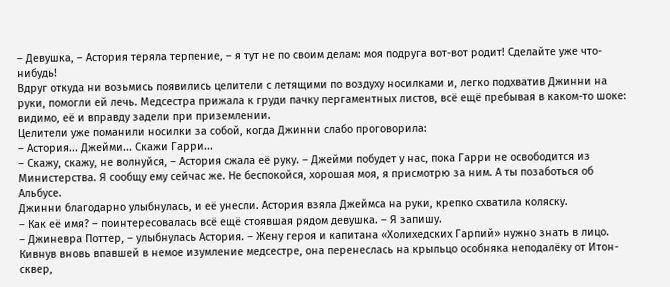– Девушка, – Астория теряла терпение, – я тут не по своим делам: моя подруга вот-вот родит! Сделайте уже что-нибудь!
Вдруг откуда ни возьмись появились целители с летящими по воздуху носилками и, легко подхватив Джинни на руки, помогли ей лечь. Медсестра прижала к груди пачку пергаментных листов, всё ещё пребывая в каком-то шоке: видимо, её и вправду задели при приземлении.
Целители уже поманили носилки за собой, когда Джинни слабо проговорила:
– Астория... Джейми... Скажи Гарри...
– Скажу, скажу, не волнуйся, – Астория сжала её руку. – Джейми побудет у нас, пока Гарри не освободится из Министерства. Я сообщу ему сейчас же. Не беспокойся, хорошая моя, я присмотрю за ним. А ты позаботься об Альбусе.
Джинни благодарно улыбнулась, и её унесли. Астория взяла Джеймса на руки, крепко схватила коляску.
– Как её имя? – поинтересовалась всё ещё стоявшая рядом девушка. – Я запишу.
– Джиневра Поттер, – улыбнулась Астория. – Жену героя и капитана «Холихедских Гарпий» нужно знать в лицо.
Кивнув вновь впавшей в немое изумление медсестре, она перенеслась на крыльцо особняка неподалёку от Итон-сквер,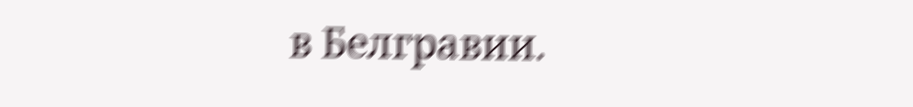в Белгравии.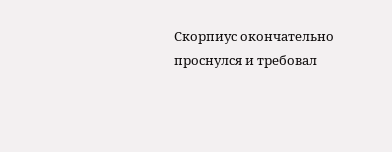Скорпиус окончательно проснулся и требовал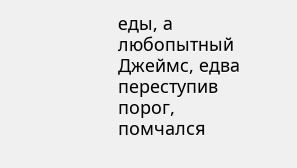еды, а любопытный Джеймс, едва переступив порог, помчался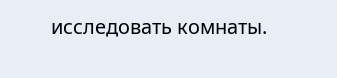исследовать комнаты.